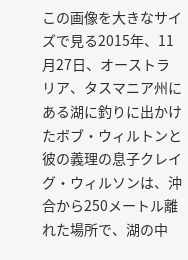この画像を大きなサイズで見る2015年、11月27日、オーストラリア、タスマニア州にある湖に釣りに出かけたボブ・ウィルトンと彼の義理の息子クレイグ・ウィルソンは、沖合から250メートル離れた場所で、湖の中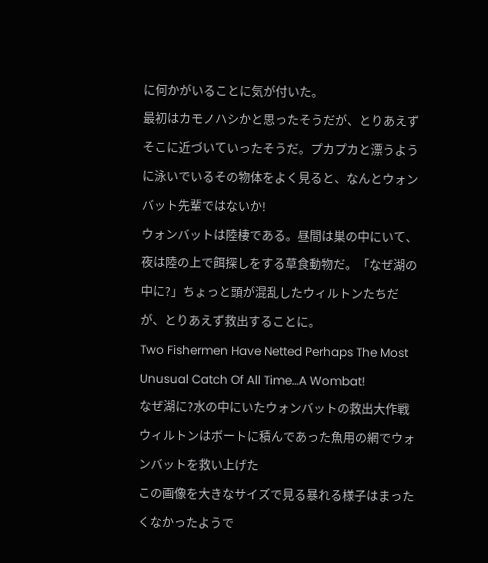に何かがいることに気が付いた。
最初はカモノハシかと思ったそうだが、とりあえずそこに近づいていったそうだ。プカプカと漂うように泳いでいるその物体をよく見ると、なんとウォンバット先輩ではないか!
ウォンバットは陸棲である。昼間は巣の中にいて、夜は陸の上で餌探しをする草食動物だ。「なぜ湖の中に?」ちょっと頭が混乱したウィルトンたちだが、とりあえず救出することに。
Two Fishermen Have Netted Perhaps The Most Unusual Catch Of All Time…A Wombat!
なぜ湖に?水の中にいたウォンバットの救出大作戦
ウィルトンはボートに積んであった魚用の網でウォンバットを救い上げた
この画像を大きなサイズで見る暴れる様子はまったくなかったようで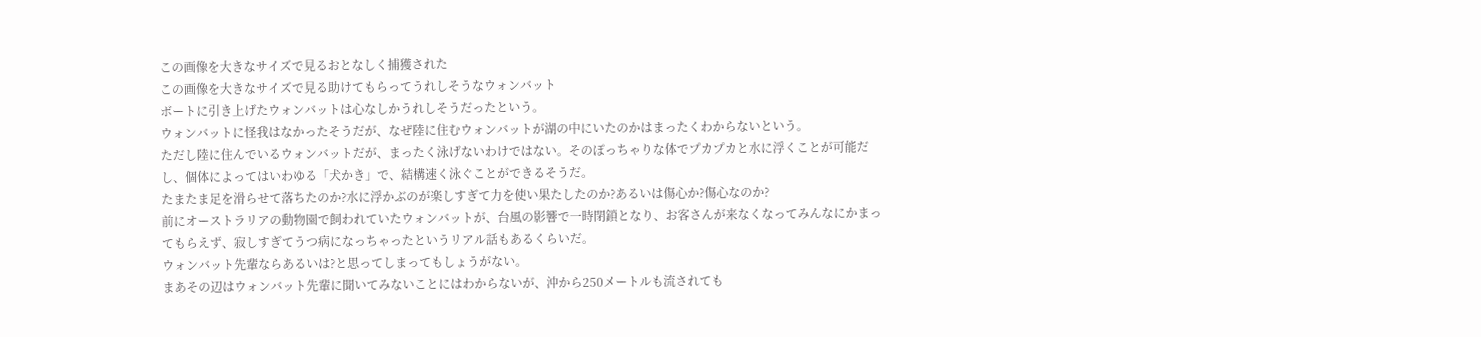この画像を大きなサイズで見るおとなしく捕獲された
この画像を大きなサイズで見る助けてもらってうれしそうなウォンバット
ボートに引き上げたウォンバットは心なしかうれしそうだったという。
ウォンバットに怪我はなかったそうだが、なぜ陸に住むウォンバットが湖の中にいたのかはまったくわからないという。
ただし陸に住んでいるウォンバットだが、まったく泳げないわけではない。そのぽっちゃりな体でプカプカと水に浮くことが可能だし、個体によってはいわゆる「犬かき」で、結構速く泳ぐことができるそうだ。
たまたま足を滑らせて落ちたのか?水に浮かぶのが楽しすぎて力を使い果たしたのか?あるいは傷心か?傷心なのか?
前にオーストラリアの動物園で飼われていたウォンバットが、台風の影響で一時閉鎖となり、お客さんが来なくなってみんなにかまってもらえず、寂しすぎてうつ病になっちゃったというリアル話もあるくらいだ。
ウォンバット先輩ならあるいは?と思ってしまってもしょうがない。
まあその辺はウォンバット先輩に聞いてみないことにはわからないが、沖から250メートルも流されても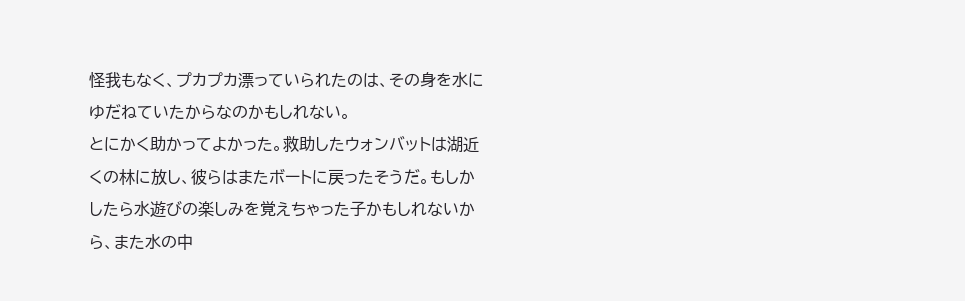怪我もなく、プカプカ漂っていられたのは、その身を水にゆだねていたからなのかもしれない。
とにかく助かってよかった。救助したウォンバットは湖近くの林に放し、彼らはまたボートに戻ったそうだ。もしかしたら水遊びの楽しみを覚えちゃった子かもしれないから、また水の中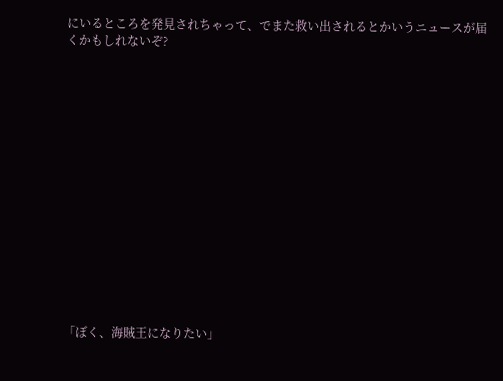にいるところを発見されちゃって、でまた救い出されるとかいうニュースが届くかもしれないぞ?
















「ぼく、海賊王になりたい」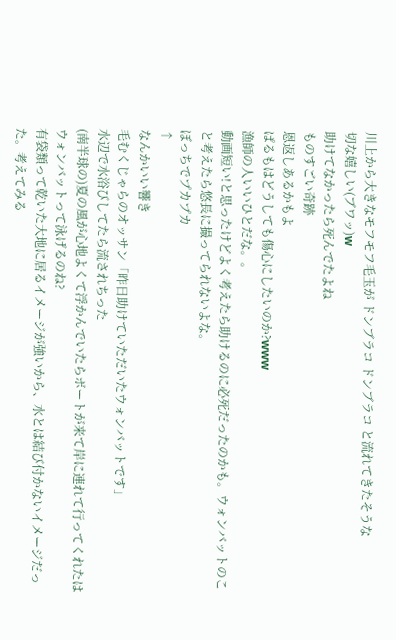川上から大きなモフモフ毛玉が ドンブラコ ドンブラコ と流れてきたそうな
切な嬉しい(ブワッ)w
助けてなかったら死んでたよね
ものすごい奇跡
恩返しあるかもよ
ぱるもはどうしても傷心にしたいのか?www
漁師の人いいひとだな。。
動画短い!と思ったけどよく考えたら助けるのに必死だったのかも。ウォンバットのこと考えたら悠長に撮ってられないよな。
ぼっちでプカプカ
↑
なんかいい響き
毛むくじゃらのオッサン「昨日助けていただいたウォンバットです」
水辺で水浴びしてたら流されちった
(南半球の)夏の風が心地よくて浮かんでいたらボートが来て岸に連れて行ってくれたは
ウォンバットって泳げるのね?
有袋類って乾いた大地に居るイメージが強いから、水とは結び付かないイメージだった。考えてみる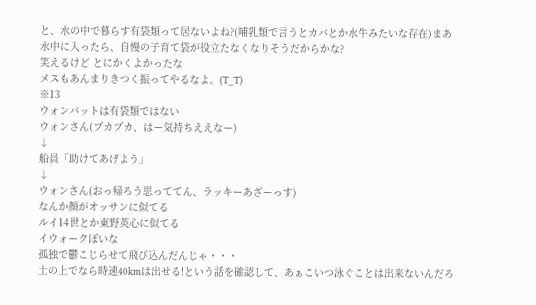と、水の中で暮らす有袋類って居ないよね?(哺乳類で言うとカバとか水牛みたいな存在)まあ水中に入ったら、自慢の子育て袋が役立たなくなりそうだからかな?
笑えるけど とにかくよかったな
メスもあんまりきつく振ってやるなよ。(T_T)
※13
ウォンバットは有袋類ではない
ウォンさん(プカプカ、はー気持ちええなー)
↓
船員「助けてあげよう」
↓
ウォンさん(おっ帰ろう思っててん、ラッキーあざーっす)
なんか顔がオッサンに似てる
ルイ14世とか東野英心に似てる
イウォークぽいな
孤独で鬱こじらせて飛び込んだんじゃ・・・
土の上でなら時速40kmは出せる!という話を確認して、あぁこいつ泳ぐことは出来ないんだろ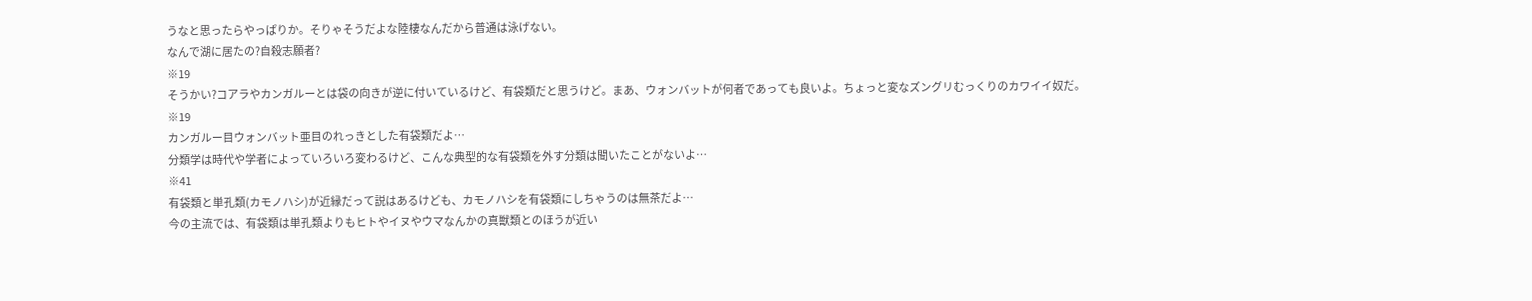うなと思ったらやっぱりか。そりゃそうだよな陸棲なんだから普通は泳げない。
なんで湖に居たの?自殺志願者?
※19
そうかい?コアラやカンガルーとは袋の向きが逆に付いているけど、有袋類だと思うけど。まあ、ウォンバットが何者であっても良いよ。ちょっと変なズングリむっくりのカワイイ奴だ。
※19
カンガルー目ウォンバット亜目のれっきとした有袋類だよ…
分類学は時代や学者によっていろいろ変わるけど、こんな典型的な有袋類を外す分類は聞いたことがないよ…
※41
有袋類と単孔類(カモノハシ)が近縁だって説はあるけども、カモノハシを有袋類にしちゃうのは無茶だよ…
今の主流では、有袋類は単孔類よりもヒトやイヌやウマなんかの真獣類とのほうが近い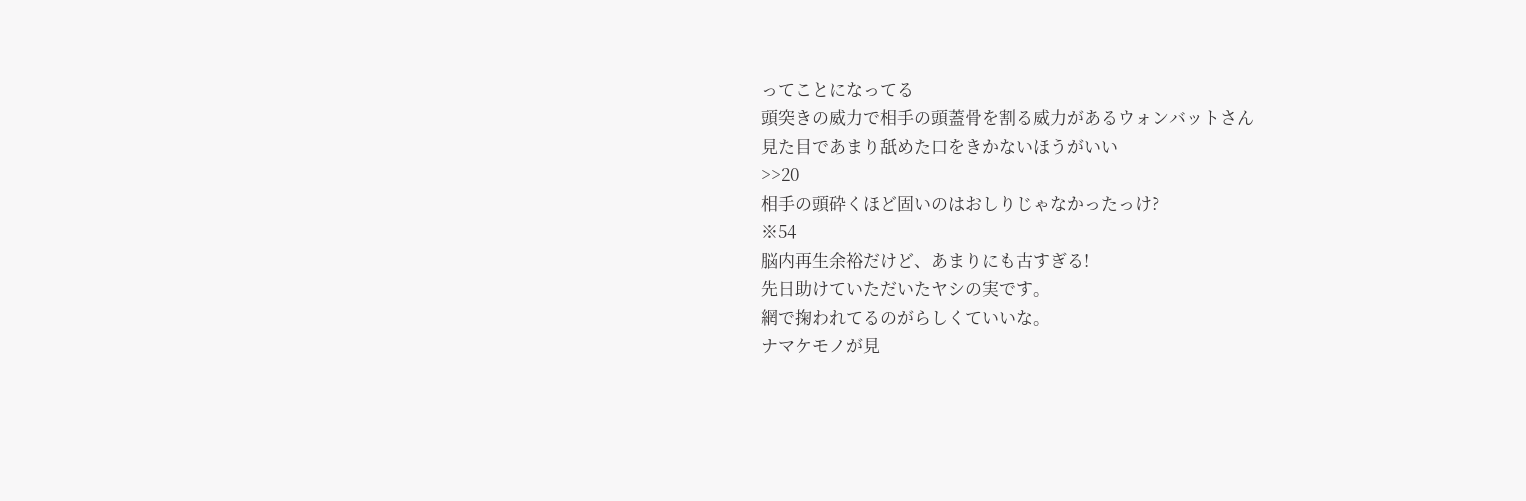ってことになってる
頭突きの威力で相手の頭蓋骨を割る威力があるウォンバットさん
見た目であまり舐めた口をきかないほうがいい
>>20
相手の頭砕くほど固いのはおしりじゃなかったっけ?
※54
脳内再生余裕だけど、あまりにも古すぎる!
先日助けていただいたヤシの実です。
網で掬われてるのがらしくていいな。
ナマケモノが見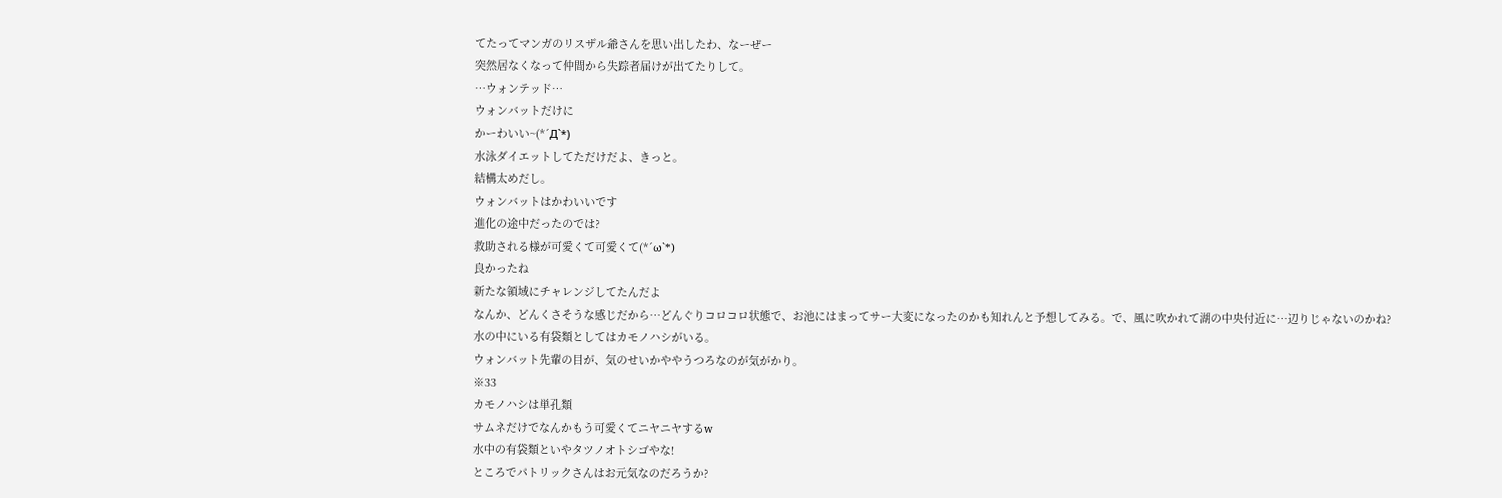てたってマンガのリスザル爺さんを思い出したわ、なーぜー
突然居なくなって仲間から失踪者届けが出てたりして。
…ウォンテッド…
ウォンバットだけに
かーわいい~(*´Д`*)
水泳ダイエットしてただけだよ、きっと。
結構太めだし。
ウォンバットはかわいいです
進化の途中だったのでは?
救助される様が可愛くて可愛くて(*´ω`*)
良かったね
新たな領域にチャレンジしてたんだよ
なんか、どんくさそうな感じだから…どんぐりコロコロ状態で、お池にはまってサー大変になったのかも知れんと予想してみる。で、風に吹かれて湖の中央付近に…辺りじゃないのかね?
水の中にいる有袋類としてはカモノハシがいる。
ウォンバット先輩の目が、気のせいかややうつろなのが気がかり。
※33
カモノハシは単孔類
サムネだけでなんかもう可愛くてニヤニヤするw
水中の有袋類といやタツノオトシゴやな!
ところでパトリックさんはお元気なのだろうか?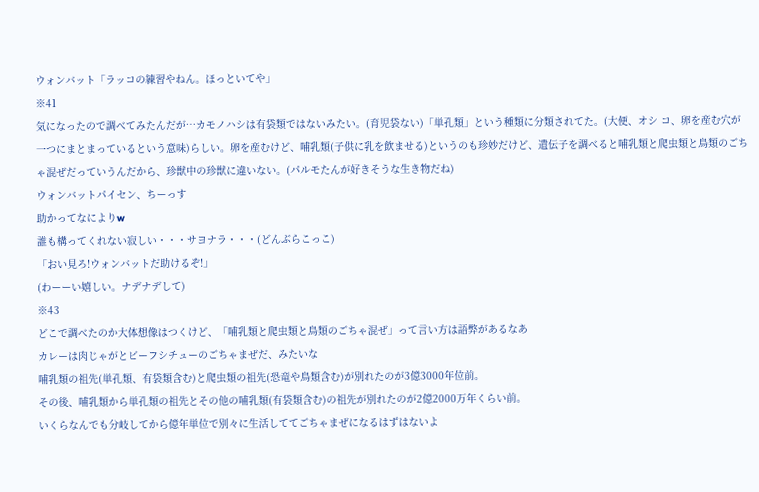ウォンバット「ラッコの練習やねん。ほっといてや」
※41
気になったので調べてみたんだが…カモノハシは有袋類ではないみたい。(育児袋ない)「単孔類」という種類に分類されてた。(大便、オシ コ、卵を産む穴が一つにまとまっているという意味)らしい。卵を産むけど、哺乳類(子供に乳を飲ませる)というのも珍妙だけど、遺伝子を調べると哺乳類と爬虫類と鳥類のごちゃ混ぜだっていうんだから、珍獣中の珍獣に違いない。(パルモたんが好きそうな生き物だね)
ウォンバットパイセン、ちーっす
助かってなによりw
誰も構ってくれない寂しい・・・サヨナラ・・・(どんぶらこっこ)
「おい見ろ!ウォンバットだ助けるぞ!」
(わーーい嬉しい。ナデナデして)
※43
どこで調べたのか大体想像はつくけど、「哺乳類と爬虫類と鳥類のごちゃ混ぜ」って言い方は語弊があるなあ
カレーは肉じゃがとビーフシチューのごちゃまぜだ、みたいな
哺乳類の祖先(単孔類、有袋類含む)と爬虫類の祖先(恐竜や鳥類含む)が別れたのが3億3000年位前。
その後、哺乳類から単孔類の祖先とその他の哺乳類(有袋類含む)の祖先が別れたのが2億2000万年くらい前。
いくらなんでも分岐してから億年単位で別々に生活しててごちゃまぜになるはずはないよ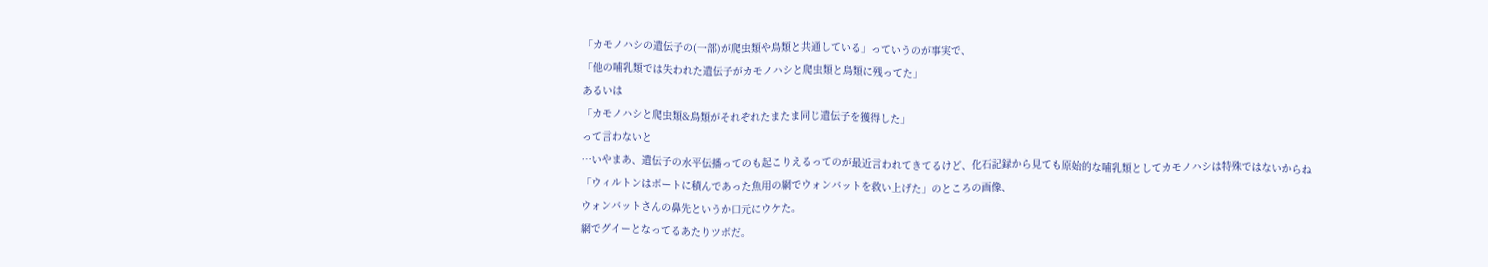「カモノハシの遺伝子の(一部)が爬虫類や鳥類と共通している」っていうのが事実で、
「他の哺乳類では失われた遺伝子がカモノハシと爬虫類と鳥類に残ってた」
あるいは
「カモノハシと爬虫類&鳥類がそれぞれたまたま同じ遺伝子を獲得した」
って言わないと
…いやまあ、遺伝子の水平伝播ってのも起こりえるってのが最近言われてきてるけど、化石記録から見ても原始的な哺乳類としてカモノハシは特殊ではないからね
「ウィルトンはボートに積んであった魚用の網でウォンバットを救い上げた」のところの画像、
ウォンバットさんの鼻先というか口元にウケた。
網でグイーとなってるあたりツボだ。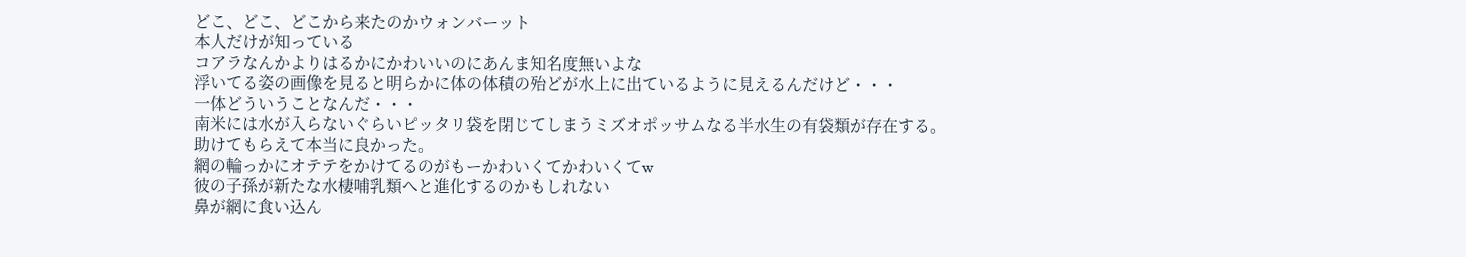どこ、どこ、どこから来たのかウォンバーット
本人だけが知っている
コアラなんかよりはるかにかわいいのにあんま知名度無いよな
浮いてる姿の画像を見ると明らかに体の体積の殆どが水上に出ているように見えるんだけど・・・
一体どういうことなんだ・・・
南米には水が入らないぐらいピッタリ袋を閉じてしまうミズオポッサムなる半水生の有袋類が存在する。
助けてもらえて本当に良かった。
網の輪っかにオテテをかけてるのがもーかわいくてかわいくてw
彼の子孫が新たな水棲哺乳類へと進化するのかもしれない
鼻が網に食い込ん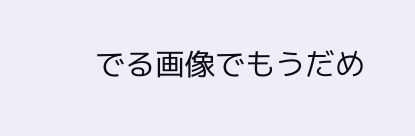でる画像でもうだめ